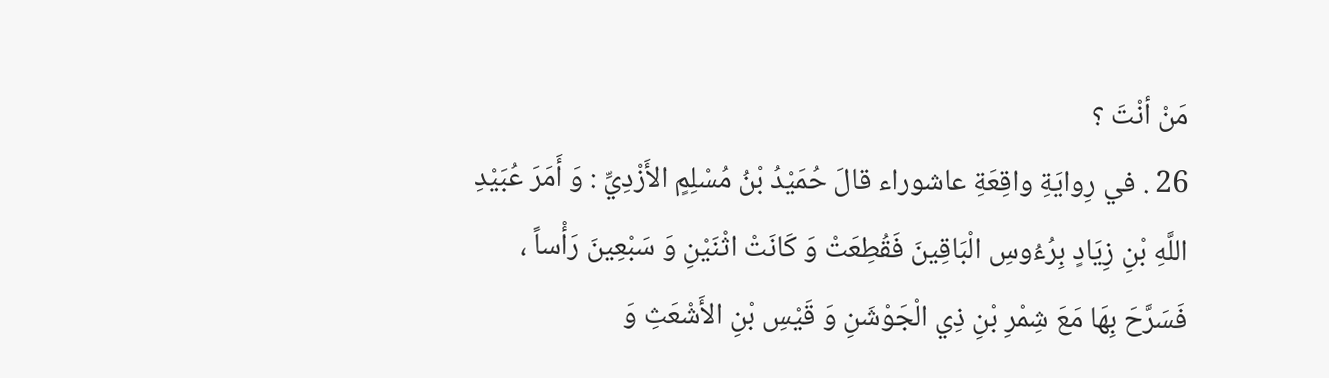مَنْ أنْتَ ؟
26 . في رِوايَةِ واقِعَةِ عاشوراء قالَ حُمَيْدُ بْنُ مُسْلِمٍ الأَزْدِيِّ : وَ أَمَرَ عُبَيْدِ اللَّهِ بْنِ زِيَادٍ بِرُءُوسِ الْبَاقِينَ فَقُطِعَتْ وَ كَانَتْ اثْنَيْنِ وَ سَبْعِينَ رَأْساً ، فَسَرَّحَ بِهَا مَعَ شِمْرِ بْنِ ذِي الْجَوْشَنِ وَ قَيْسِ بْنِ الأَشْعَثِ وَ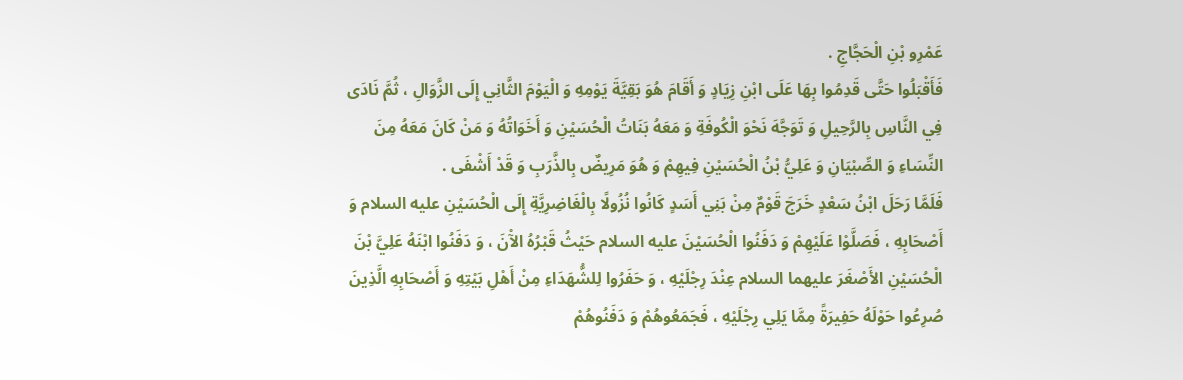عَمْرِو بْنِ الْحَجَّاجِ .
فَأَقْبَلُوا حَتَّى قَدِمُوا بِهَا عَلَى ابْنِ زِيَادٍ وَ أَقَامَ هُوَ بَقِيَّةَ يَوْمِهِ وَ الْيَوْمَ الثَّانِي إِلَى الزَّوَالِ ، ثُمَّ نَادَى فِي النَّاسِ بِالرَّحِيلِ وَ تَوَجَّهَ نَحْوَ الْكُوفَةِ وَ مَعَهُ بَنَاتُ الْحُسَيْنِ وَ أَخَوَاتُهُ وَ مَنْ كَانَ مَعَهُ مِنَ النِّسَاءِ وَ الصِّبْيَانِ وَ عَلِيُّ بْنُ الْحُسَيْنِ فِيهِمْ وَ هُوَ مَرِيضٌ بِالذَّرَبِ وَ قَدْ أَشْفَى .
فَلَمَّا رَحَلَ ابْنُ سَعْدٍ خَرَجَ قَوْمٌ مِنْ بَنِي أَسَدٍ كَانُوا نُزُولًا بِالْغَاضِرِيَّةِ إِلَى الْحُسَيْنِ عليه السلام وَ أَصْحَابِهِ ، فَصَلَّوْا عَلَيْهِمْ وَ دَفَنُوا الْحُسَيْنَ عليه السلام حَيْثُ قَبْرُهُ الآْنَ ، وَ دَفَنُوا ابْنَهُ عَلِيَّ بْنَ الْحُسَيْنِ الأَصْغَرَ عليهما السلام عِنْدَ رِجْلَيْهِ ، وَ حَفَرُوا لِلشُّهَدَاءِ مِنْ أَهْلِ بَيْتِهِ وَ أَصْحَابِهِ الَّذِينَ صُرِعُوا حَوْلَهُ حَفِيرَةً مِمَّا يَلِي رِجْلَيْهِ ، فَجَمَعُوهُمْ وَ دَفَنُوهُمْ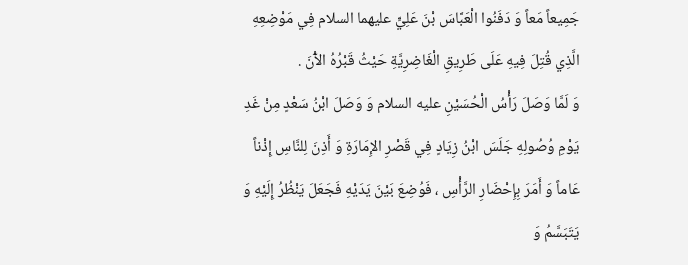جَمِيعاً مَعاً وَ دَفَنُوا الْعَبَّاسَ بْنَ عَلِيٍّ عليهما السلام فِي مَوْضِعِهِ الَّذِي قُتِلَ فِيهِ عَلَى طَرِيقِ الْغَاضِرِيَّةِ حَيْثُ قَبْرُهُ الآْنَ .
وَ لَمَّا وَصَلَ رَأْسُ الْحُسَيْنِ عليه السلام وَ وَصَلَ ابْنُ سَعْدٍ مِنْ غَدِ يَوْمِ وُصُولِهِ جَلَسَ ابْنُ زِيَادٍ فِي قَصْرِ الإِمَارَةِ وَ أَذِنَ لِلنَّاسِ إِذْناً عَاماً وَ أَمَرَ بِإِحْضَارِ الرَّأْسِ ، فَوُضِعَ بَيْنَ يَدَيْهِ فَجَعَلَ يَنْظُرُ إِلَيْهِ وَ يَتَبَسَّمُ وَ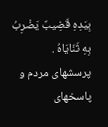بِيَدِهِ قَضِيبٌ يَضْرِبُ بِهِ ثَنَايَاهُ .
پرسشهاى مردم و پاسخهاى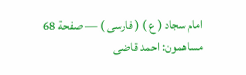امام سجاد ( ع ) ( فارسى ) — صفحة 68
مساهمون: احمد قاضى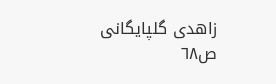زاهدى گلپايگانى
ص٦٨